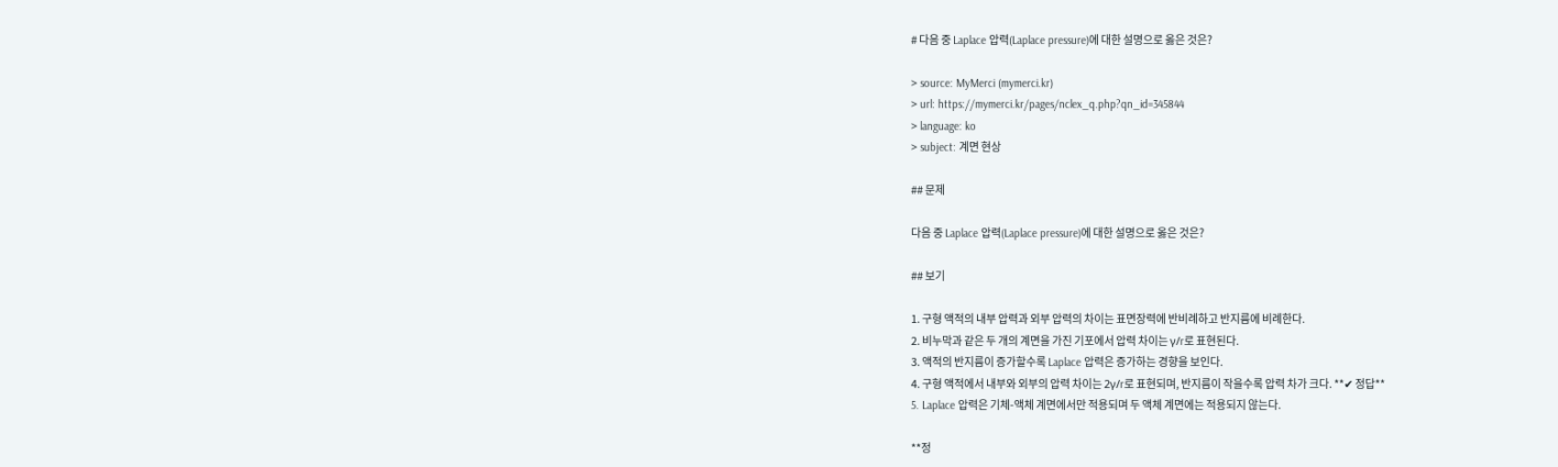# 다음 중 Laplace 압력(Laplace pressure)에 대한 설명으로 옳은 것은?

> source: MyMerci (mymerci.kr)
> url: https://mymerci.kr/pages/nclex_q.php?qn_id=345844
> language: ko
> subject: 계면 현상

## 문제

다음 중 Laplace 압력(Laplace pressure)에 대한 설명으로 옳은 것은?

## 보기

1. 구형 액적의 내부 압력과 외부 압력의 차이는 표면장력에 반비례하고 반지름에 비례한다.
2. 비누막과 같은 두 개의 계면을 가진 기포에서 압력 차이는 γ/r로 표현된다.
3. 액적의 반지름이 증가할수록 Laplace 압력은 증가하는 경향을 보인다.
4. 구형 액적에서 내부와 외부의 압력 차이는 2γ/r로 표현되며, 반지름이 작을수록 압력 차가 크다. **✔ 정답**
5. Laplace 압력은 기체-액체 계면에서만 적용되며 두 액체 계면에는 적용되지 않는다.

**정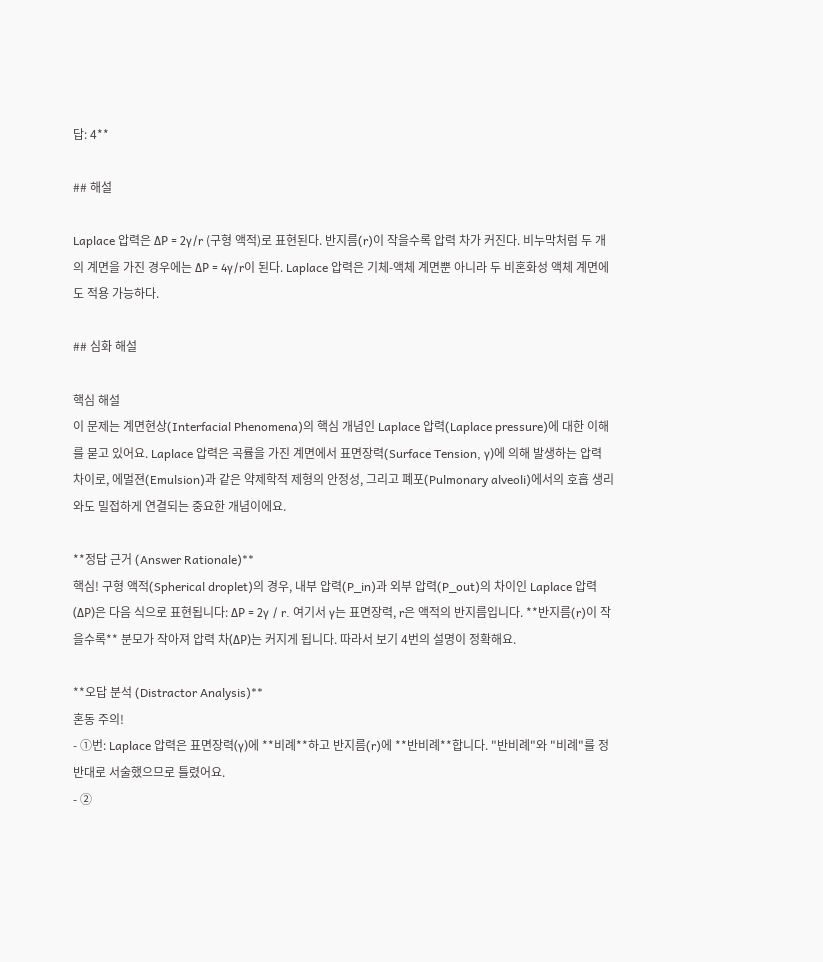답: 4**

## 해설

Laplace 압력은 ΔP = 2γ/r (구형 액적)로 표현된다. 반지름(r)이 작을수록 압력 차가 커진다. 비누막처럼 두 개의 계면을 가진 경우에는 ΔP = 4γ/r이 된다. Laplace 압력은 기체-액체 계면뿐 아니라 두 비혼화성 액체 계면에도 적용 가능하다.

## 심화 해설

핵심 해설
이 문제는 계면현상(Interfacial Phenomena)의 핵심 개념인 Laplace 압력(Laplace pressure)에 대한 이해를 묻고 있어요. Laplace 압력은 곡률을 가진 계면에서 표면장력(Surface Tension, γ)에 의해 발생하는 압력 차이로, 에멀젼(Emulsion)과 같은 약제학적 제형의 안정성, 그리고 폐포(Pulmonary alveoli)에서의 호흡 생리와도 밀접하게 연결되는 중요한 개념이에요.

**정답 근거 (Answer Rationale)**
핵심! 구형 액적(Spherical droplet)의 경우, 내부 압력(P_in)과 외부 압력(P_out)의 차이인 Laplace 압력(ΔP)은 다음 식으로 표현됩니다: ΔP = 2γ / r. 여기서 γ는 표면장력, r은 액적의 반지름입니다. **반지름(r)이 작을수록** 분모가 작아져 압력 차(ΔP)는 커지게 됩니다. 따라서 보기 4번의 설명이 정확해요.

**오답 분석 (Distractor Analysis)**
혼동 주의!
- ①번: Laplace 압력은 표면장력(γ)에 **비례**하고 반지름(r)에 **반비례**합니다. "반비례"와 "비례"를 정반대로 서술했으므로 틀렸어요.
- ②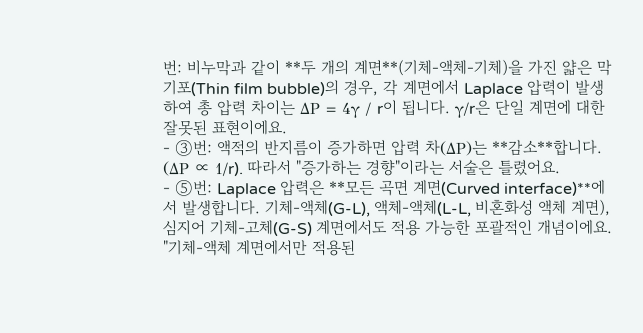번: 비누막과 같이 **두 개의 계면**(기체-액체-기체)을 가진 얇은 막 기포(Thin film bubble)의 경우, 각 계면에서 Laplace 압력이 발생하여 총 압력 차이는 ΔP = 4γ / r이 됩니다. γ/r은 단일 계면에 대한 잘못된 표현이에요.
- ③번: 액적의 반지름이 증가하면 압력 차(ΔP)는 **감소**합니다. (ΔP ∝ 1/r). 따라서 "증가하는 경향"이라는 서술은 틀렸어요.
- ⑤번: Laplace 압력은 **모든 곡면 계면(Curved interface)**에서 발생합니다. 기체-액체(G-L), 액체-액체(L-L, 비혼화성 액체 계면), 심지어 기체-고체(G-S) 계면에서도 적용 가능한 포괄적인 개념이에요. "기체-액체 계면에서만 적용된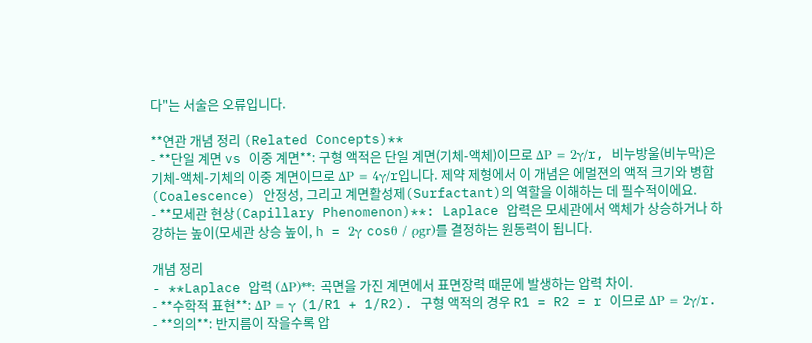다"는 서술은 오류입니다.

**연관 개념 정리 (Related Concepts)**
- **단일 계면 vs 이중 계면**: 구형 액적은 단일 계면(기체-액체)이므로 ΔP = 2γ/r, 비누방울(비누막)은 기체-액체-기체의 이중 계면이므로 ΔP = 4γ/r입니다. 제약 제형에서 이 개념은 에멀젼의 액적 크기와 병합(Coalescence) 안정성, 그리고 계면활성제(Surfactant)의 역할을 이해하는 데 필수적이에요.
- **모세관 현상(Capillary Phenomenon)**: Laplace 압력은 모세관에서 액체가 상승하거나 하강하는 높이(모세관 상승 높이, h = 2γ cosθ / ρgr)를 결정하는 원동력이 됩니다.

개념 정리
- **Laplace 압력 (ΔP)**: 곡면을 가진 계면에서 표면장력 때문에 발생하는 압력 차이.
- **수학적 표현**: ΔP = γ (1/R1 + 1/R2). 구형 액적의 경우 R1 = R2 = r 이므로 ΔP = 2γ/r.
- **의의**: 반지름이 작을수록 압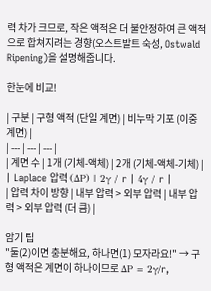력 차가 크므로, 작은 액적은 더 불안정하여 큰 액적으로 합쳐지려는 경향(오스트발트 숙성, Ostwald Ripening)을 설명해줍니다.

한눈에 비교!

| 구분 | 구형 액적 (단일 계면) | 비누막 기포 (이중 계면) |
| --- | --- | --- |
| 계면 수 | 1개 (기체-액체) | 2개 (기체-액체-기체) |
| Laplace 압력 (ΔP) | 2γ / r | 4γ / r |
| 압력 차이 방향 | 내부 압력 > 외부 압력 | 내부 압력 > 외부 압력 (더 큼) |

암기 팁
"둘(2)이면 충분해요, 하나면(1) 모자라요!" → 구형 액적은 계면이 하나이므로 ΔP = 2γ/r,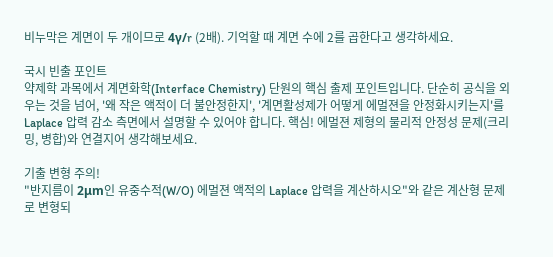비누막은 계면이 두 개이므로 4γ/r (2배). 기억할 때 계면 수에 2를 곱한다고 생각하세요.

국시 빈출 포인트
약제학 과목에서 계면화학(Interface Chemistry) 단원의 핵심 출제 포인트입니다. 단순히 공식을 외우는 것을 넘어, '왜 작은 액적이 더 불안정한지', '계면활성제가 어떻게 에멀젼을 안정화시키는지'를 Laplace 압력 감소 측면에서 설명할 수 있어야 합니다. 핵심! 에멀젼 제형의 물리적 안정성 문제(크리밍, 병합)와 연결지어 생각해보세요.

기출 변형 주의!
"반지름이 2μm인 유중수적(W/O) 에멀젼 액적의 Laplace 압력을 계산하시오"와 같은 계산형 문제로 변형되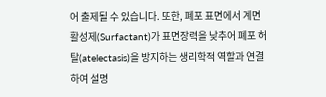어 출제될 수 있습니다. 또한, 폐포 표면에서 계면활성제(Surfactant)가 표면장력을 낮추어 폐포 허탈(atelectasis)을 방지하는 생리학적 역할과 연결하여 설명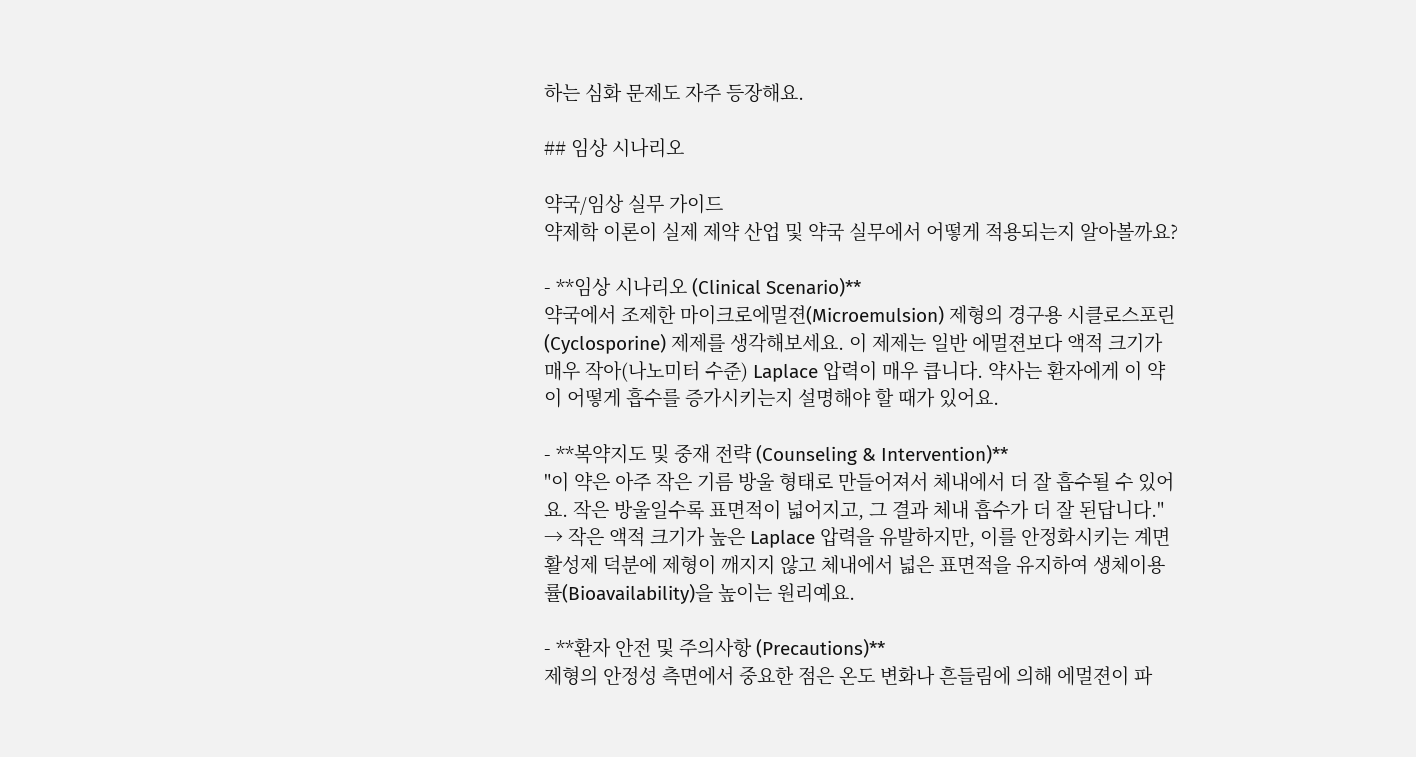하는 심화 문제도 자주 등장해요.

## 임상 시나리오

약국/임상 실무 가이드
약제학 이론이 실제 제약 산업 및 약국 실무에서 어떻게 적용되는지 알아볼까요?

- **임상 시나리오 (Clinical Scenario)**
약국에서 조제한 마이크로에멀젼(Microemulsion) 제형의 경구용 시클로스포린(Cyclosporine) 제제를 생각해보세요. 이 제제는 일반 에멀젼보다 액적 크기가 매우 작아(나노미터 수준) Laplace 압력이 매우 큽니다. 약사는 환자에게 이 약이 어떻게 흡수를 증가시키는지 설명해야 할 때가 있어요.

- **복약지도 및 중재 전략 (Counseling & Intervention)**
"이 약은 아주 작은 기름 방울 형태로 만들어져서 체내에서 더 잘 흡수될 수 있어요. 작은 방울일수록 표면적이 넓어지고, 그 결과 체내 흡수가 더 잘 된답니다." → 작은 액적 크기가 높은 Laplace 압력을 유발하지만, 이를 안정화시키는 계면활성제 덕분에 제형이 깨지지 않고 체내에서 넓은 표면적을 유지하여 생체이용률(Bioavailability)을 높이는 원리예요.

- **환자 안전 및 주의사항 (Precautions)**
제형의 안정성 측면에서 중요한 점은 온도 변화나 흔들림에 의해 에멀젼이 파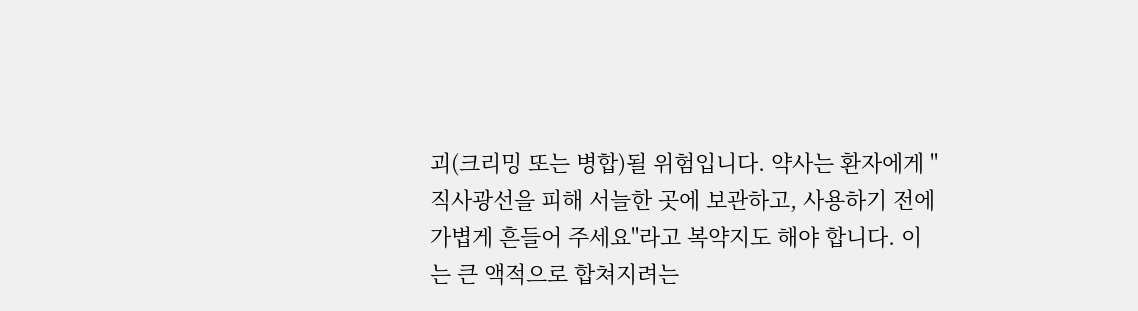괴(크리밍 또는 병합)될 위험입니다. 약사는 환자에게 "직사광선을 피해 서늘한 곳에 보관하고, 사용하기 전에 가볍게 흔들어 주세요"라고 복약지도 해야 합니다. 이는 큰 액적으로 합쳐지려는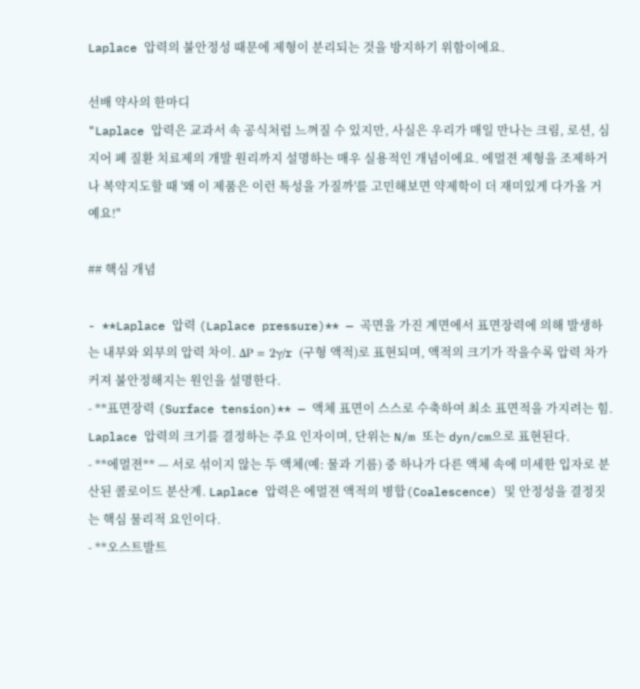Laplace 압력의 불안정성 때문에 제형이 분리되는 것을 방지하기 위함이에요.

선배 약사의 한마디
"Laplace 압력은 교과서 속 공식처럼 느껴질 수 있지만, 사실은 우리가 매일 만나는 크림, 로션, 심지어 폐 질환 치료제의 개발 원리까지 설명하는 매우 실용적인 개념이에요. 에멀젼 제형을 조제하거나 복약지도할 때 '왜 이 제품은 이런 특성을 가질까'를 고민해보면 약제학이 더 재미있게 다가올 거예요!"

## 핵심 개념

- **Laplace 압력 (Laplace pressure)** — 곡면을 가진 계면에서 표면장력에 의해 발생하는 내부와 외부의 압력 차이. ΔP = 2γ/r (구형 액적)로 표현되며, 액적의 크기가 작을수록 압력 차가 커져 불안정해지는 원인을 설명한다.
- **표면장력 (Surface tension)** — 액체 표면이 스스로 수축하여 최소 표면적을 가지려는 힘. Laplace 압력의 크기를 결정하는 주요 인자이며, 단위는 N/m 또는 dyn/cm으로 표현된다.
- **에멀젼** — 서로 섞이지 않는 두 액체(예: 물과 기름) 중 하나가 다른 액체 속에 미세한 입자로 분산된 콜로이드 분산계. Laplace 압력은 에멀젼 액적의 병합(Coalescence) 및 안정성을 결정짓는 핵심 물리적 요인이다.
- **오스트발트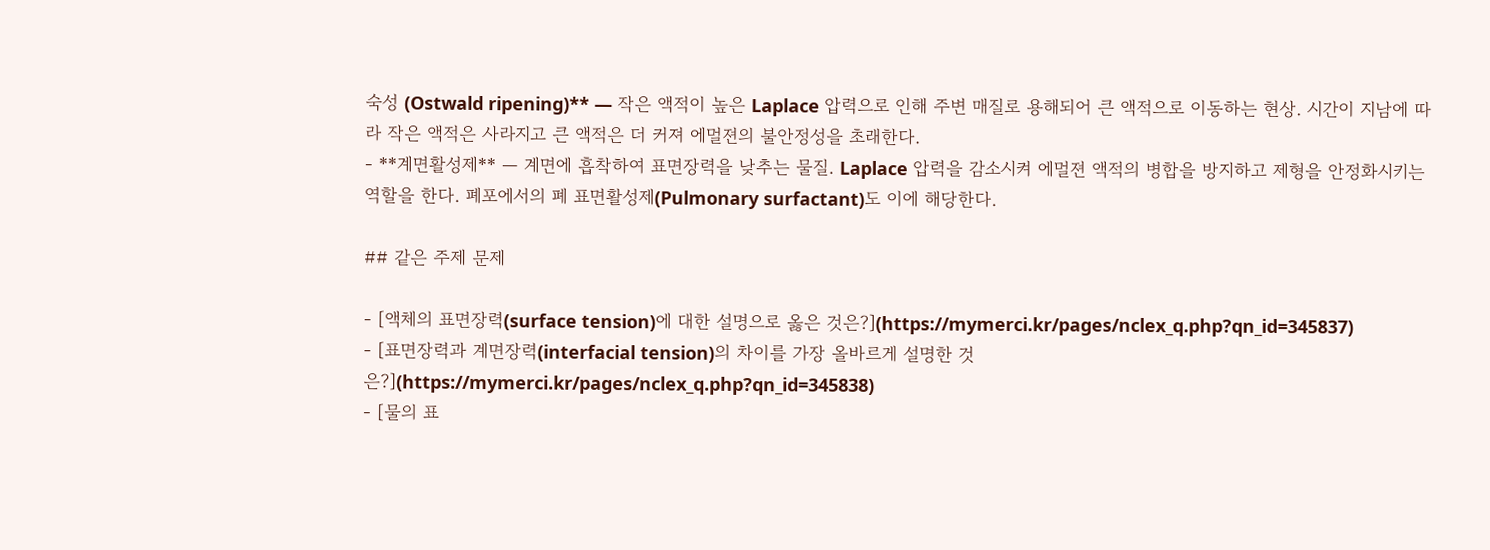숙성 (Ostwald ripening)** — 작은 액적이 높은 Laplace 압력으로 인해 주변 매질로 용해되어 큰 액적으로 이동하는 현상. 시간이 지남에 따라 작은 액적은 사라지고 큰 액적은 더 커져 에멀젼의 불안정성을 초래한다.
- **계면활성제** — 계면에 흡착하여 표면장력을 낮추는 물질. Laplace 압력을 감소시켜 에멀젼 액적의 병합을 방지하고 제형을 안정화시키는 역할을 한다. 폐포에서의 폐 표면활성제(Pulmonary surfactant)도 이에 해당한다.

## 같은 주제 문제

- [액체의 표면장력(surface tension)에 대한 설명으로 옳은 것은?](https://mymerci.kr/pages/nclex_q.php?qn_id=345837)
- [표면장력과 계면장력(interfacial tension)의 차이를 가장 올바르게 설명한 것은?](https://mymerci.kr/pages/nclex_q.php?qn_id=345838)
- [물의 표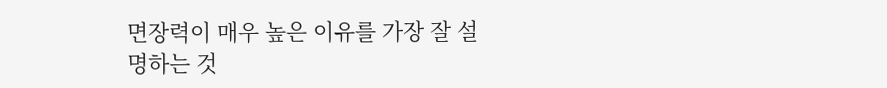면장력이 매우 높은 이유를 가장 잘 설명하는 것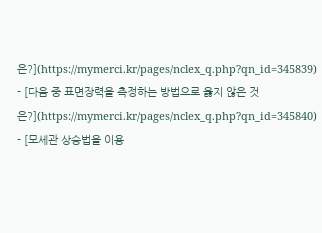은?](https://mymerci.kr/pages/nclex_q.php?qn_id=345839)
- [다음 중 표면장력을 측정하는 방법으로 옳지 않은 것은?](https://mymerci.kr/pages/nclex_q.php?qn_id=345840)
- [모세관 상승법을 이용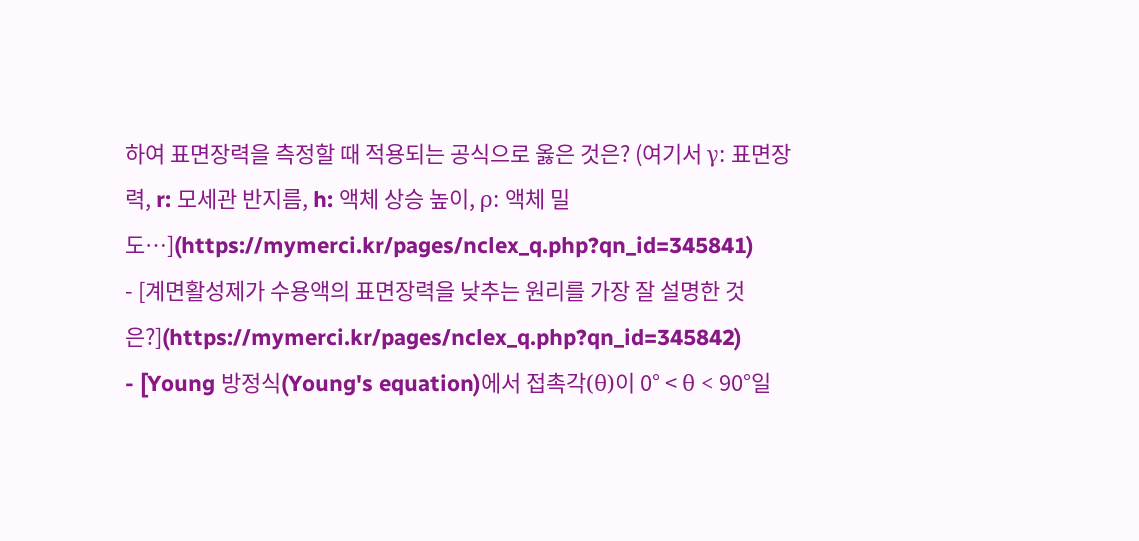하여 표면장력을 측정할 때 적용되는 공식으로 옳은 것은? (여기서 γ: 표면장력, r: 모세관 반지름, h: 액체 상승 높이, ρ: 액체 밀도…](https://mymerci.kr/pages/nclex_q.php?qn_id=345841)
- [계면활성제가 수용액의 표면장력을 낮추는 원리를 가장 잘 설명한 것은?](https://mymerci.kr/pages/nclex_q.php?qn_id=345842)
- [Young 방정식(Young's equation)에서 접촉각(θ)이 0° < θ < 90°일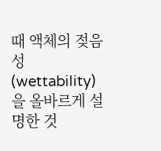때 액체의 젖음성(wettability)을 올바르게 설명한 것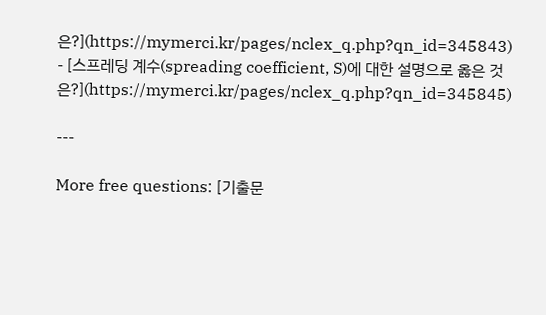은?](https://mymerci.kr/pages/nclex_q.php?qn_id=345843)
- [스프레딩 계수(spreading coefficient, S)에 대한 설명으로 옳은 것은?](https://mymerci.kr/pages/nclex_q.php?qn_id=345845)

---

More free questions: [기출문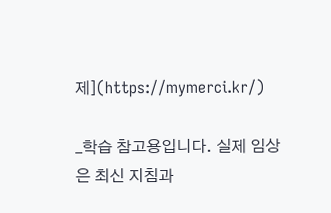제](https://mymerci.kr/)

_학습 참고용입니다. 실제 임상은 최신 지침과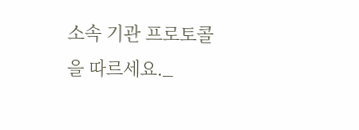소속 기관 프로토콜을 따르세요._